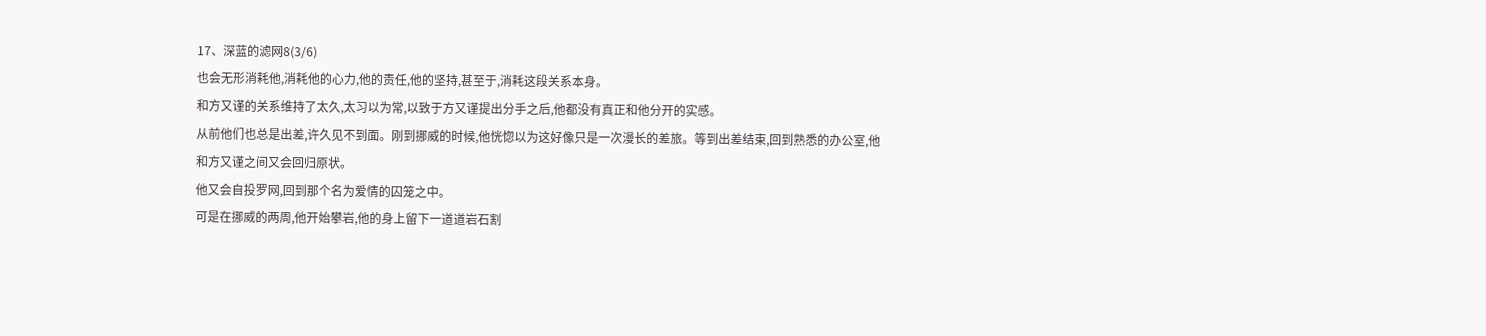17、深蓝的滤网8(3/6)
也会无形消耗他,消耗他的心力,他的责任,他的坚持,甚至于,消耗这段关系本身。
和方又谨的关系维持了太久,太习以为常,以致于方又谨提出分手之后,他都没有真正和他分开的实感。
从前他们也总是出差,许久见不到面。刚到挪威的时候,他恍惚以为这好像只是一次漫长的差旅。等到出差结束,回到熟悉的办公室,他和方又谨之间又会回归原状。
他又会自投罗网,回到那个名为爱情的囚笼之中。
可是在挪威的两周,他开始攀岩,他的身上留下一道道岩石割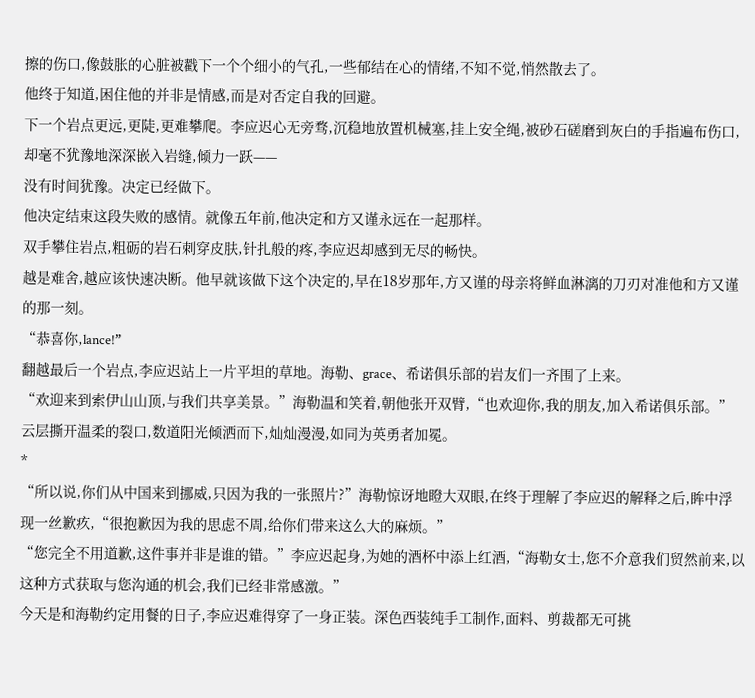擦的伤口,像鼓胀的心脏被戳下一个个细小的气孔,一些郁结在心的情绪,不知不觉,悄然散去了。
他终于知道,困住他的并非是情感,而是对否定自我的回避。
下一个岩点更远,更陡,更难攀爬。李应迟心无旁骛,沉稳地放置机械塞,挂上安全绳,被砂石磋磨到灰白的手指遍布伤口,却毫不犹豫地深深嵌入岩缝,倾力一跃——
没有时间犹豫。决定已经做下。
他决定结束这段失败的感情。就像五年前,他决定和方又谨永远在一起那样。
双手攀住岩点,粗砺的岩石刺穿皮肤,针扎般的疼,李应迟却感到无尽的畅快。
越是难舍,越应该快速决断。他早就该做下这个决定的,早在18岁那年,方又谨的母亲将鲜血淋漓的刀刃对准他和方又谨的那一刻。
“恭喜你,lance!”
翻越最后一个岩点,李应迟站上一片平坦的草地。海勒、grace、希诺俱乐部的岩友们一齐围了上来。
“欢迎来到索伊山山顶,与我们共享美景。”海勒温和笑着,朝他张开双臂,“也欢迎你,我的朋友,加入希诺俱乐部。”
云层撕开温柔的裂口,数道阳光倾洒而下,灿灿漫漫,如同为英勇者加冕。
*
“所以说,你们从中国来到挪威,只因为我的一张照片?”海勒惊讶地瞪大双眼,在终于理解了李应迟的解释之后,眸中浮现一丝歉疚,“很抱歉因为我的思虑不周,给你们带来这么大的麻烦。”
“您完全不用道歉,这件事并非是谁的错。”李应迟起身,为她的酒杯中添上红酒,“海勒女士,您不介意我们贸然前来,以这种方式获取与您沟通的机会,我们已经非常感激。”
今天是和海勒约定用餐的日子,李应迟难得穿了一身正装。深色西装纯手工制作,面料、剪裁都无可挑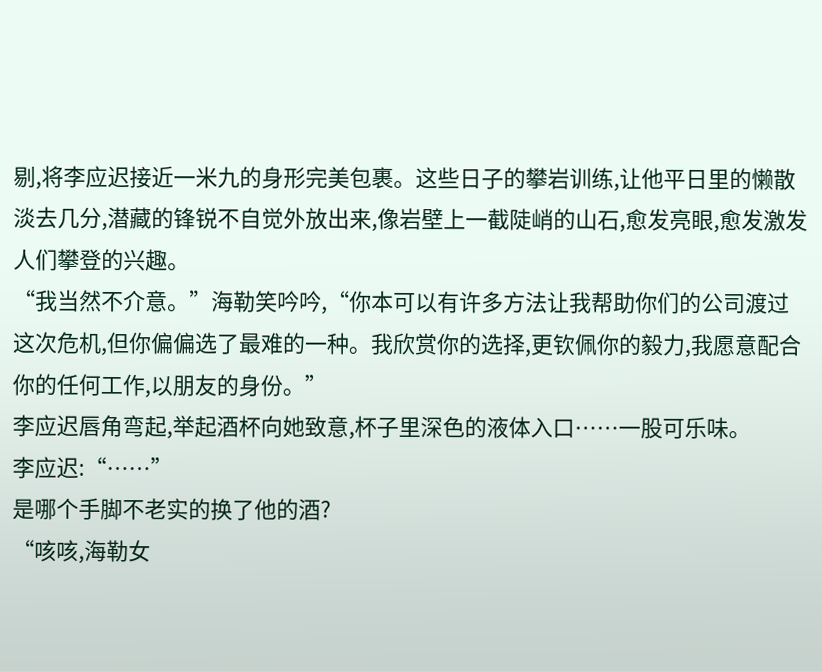剔,将李应迟接近一米九的身形完美包裹。这些日子的攀岩训练,让他平日里的懒散淡去几分,潜藏的锋锐不自觉外放出来,像岩壁上一截陡峭的山石,愈发亮眼,愈发激发人们攀登的兴趣。
“我当然不介意。”海勒笑吟吟,“你本可以有许多方法让我帮助你们的公司渡过这次危机,但你偏偏选了最难的一种。我欣赏你的选择,更钦佩你的毅力,我愿意配合你的任何工作,以朋友的身份。”
李应迟唇角弯起,举起酒杯向她致意,杯子里深色的液体入口……一股可乐味。
李应迟:“……”
是哪个手脚不老实的换了他的酒?
“咳咳,海勒女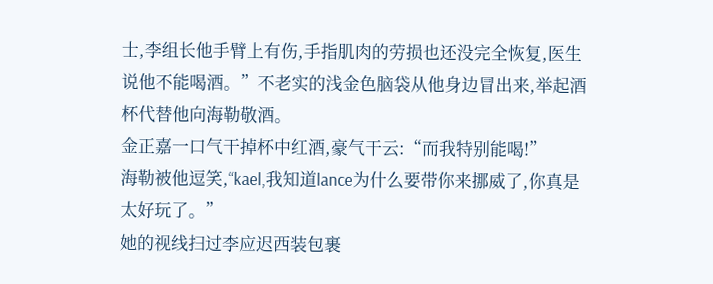士,李组长他手臂上有伤,手指肌肉的劳损也还没完全恢复,医生说他不能喝酒。”不老实的浅金色脑袋从他身边冒出来,举起酒杯代替他向海勒敬酒。
金正嘉一口气干掉杯中红酒,豪气干云:“而我特别能喝!”
海勒被他逗笑,“kael,我知道lance为什么要带你来挪威了,你真是太好玩了。”
她的视线扫过李应迟西装包裹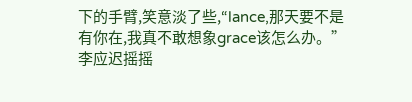下的手臂,笑意淡了些,“lance,那天要不是有你在,我真不敢想象grace该怎么办。”
李应迟摇摇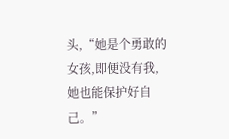头,“她是个勇敢的女孩,即便没有我,她也能保护好自己。”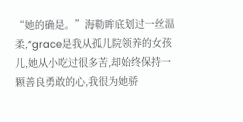“她的确是。”海勒眸底划过一丝温柔,“grace是我从孤儿院领养的女孩儿,她从小吃过很多苦,却始终保持一颗善良勇敢的心,我很为她骄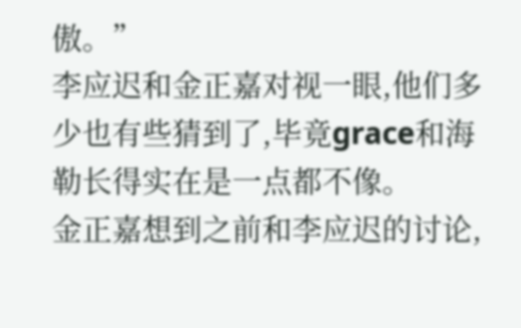傲。”
李应迟和金正嘉对视一眼,他们多少也有些猜到了,毕竟grace和海勒长得实在是一点都不像。
金正嘉想到之前和李应迟的讨论,